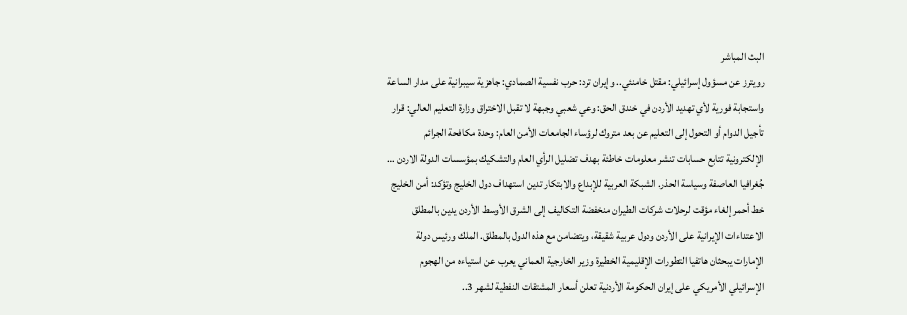البث المباشر
رويترز عن مسؤول إسرائيلي: مقتل خامنئي.. وإيران ترد: حرب نفسية الصمادي: جاهزية سيبرانية على مدار الساعة واستجابة فورية لأي تهديد الأردن في خندق الحق: وعي شعبي وجبهة لا تقبل الاختراق وزارة التعليم العالي: قرار تأجيل الدوام أو التحول إلى التعليم عن بعد متروك لرؤساء الجامعات الأمن العام: وحدة مكافحة الجرائم الإلكترونية تتابع حسابات تنشر معلومات خاطئة بهدف تضليل الرأي العام والتشكيك بمؤسسات الدولة الاردن … جُغرافيا العاصفة وسياسة الحذر. الشبكة العربية للإبداع والابتكار تدين استهداف دول الخليج وتؤكد: أمن الخليج خط أحمر إلغاء مؤقت لرحلات شركات الطيران منخفضة التكاليف إلى الشرق الأوسط الأردن يدين بالمطلق الاعتداءات الإيرانية على الأردن ودول عربية شقيقة، ويتضامن مع هذه الدول بالمطلق. الملك ورئيس دولة الإمارات يبحثان هاتفيا التطورات الإقليمية الخطيرة وزير الخارجية العماني يعرب عن استياءه من الهجوم الإسرائيلي الأمريكي على إيران الحكومة الأردنية تعلن أسعار المشتقات النفطية لشهر 3..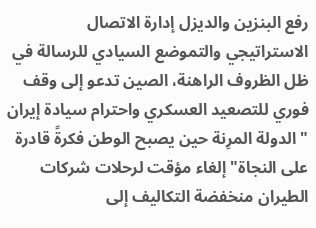رفع البنزين والديزل إدارة الاتصال الاستراتيجي والتموضع السيادي للرسالة في ظل الظروف الراهنة، الصين تدعو إلى وقف فوري للتصعيد العسكري واحترام سيادة إيران "الدولة المرِنة حين يصبح الوطن فكرةً قادرة على النجاة" إلغاء مؤقت لرحلات شركات الطيران منخفضة التكاليف إلى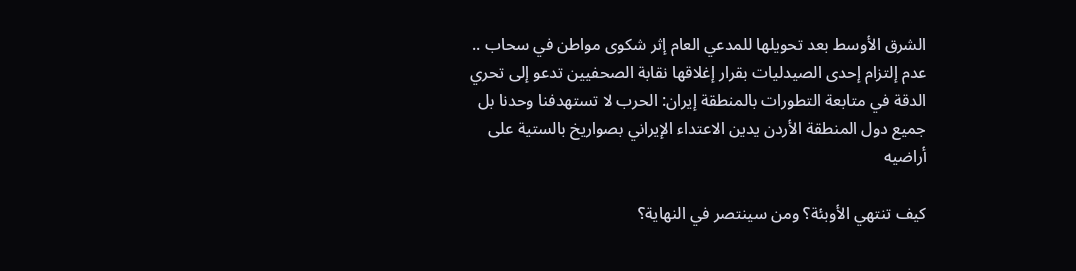الشرق الأوسط بعد تحويلها للمدعي العام إثر شكوى مواطن في سحاب .. عدم إلتزام إحدى الصيدليات بقرار إغلاقها نقابة الصحفيين تدعو إلى تحري الدقة في متابعة التطورات بالمنطقة إيران: الحرب لا تستهدفنا وحدنا بل جميع دول المنطقة الأردن يدين الاعتداء الإيراني بصواريخ بالستية على أراضيه

كيف تنتهي الأوبئة؟ ومن سينتصر في النهاية؟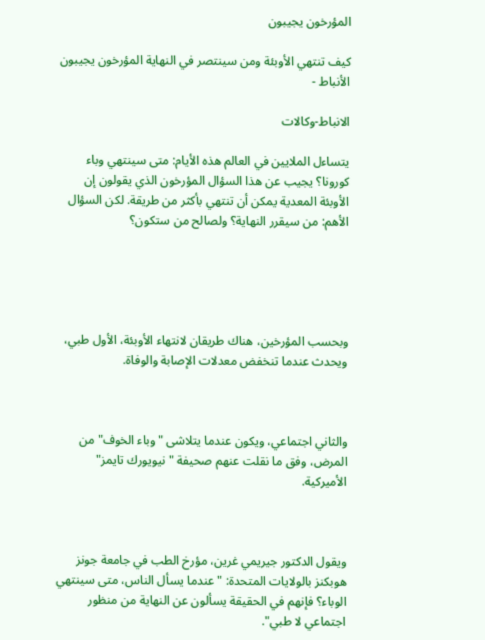المؤرخون يجيبون

كيف تنتهي الأوبئة ومن سينتصر في النهاية المؤرخون يجيبون
الأنباط -

الانباط-وكالات

يتساءل الملايين في العالم هذه الأيام: متى سينتهي وباء كورونا؟ يجيب عن هذا السؤال المؤرخون الذي يقولون إن الأوبئة المعدية يمكن أن تنتهي بأكثر من طريقة. لكن السؤال الأهم: من سيقرر النهاية؟ ولصالح من ستكون؟





وبحسب المؤرخين، هناك طريقان لانتهاء الأوبئة، الأول طبي، ويحدث عندما تنخفض معدلات الإصابة والوفاة.



والثاني اجتماعي، ويكون عندما يتلاشى "وباء الخوف" من المرض، وفق ما نقلت عنهم صحيفة "نيويورك تايمز" الأميركية.



ويقول الدكتور جيريمي غرين، مؤرخ الطب في جامعة جونز هوبكنز بالولايات المتحدة: "عندما يسأل الناس، متى سينتهي الوباء؟ فإنهم في الحقيقة يسألون عن النهاية من منظور اجتماعي لا طبي".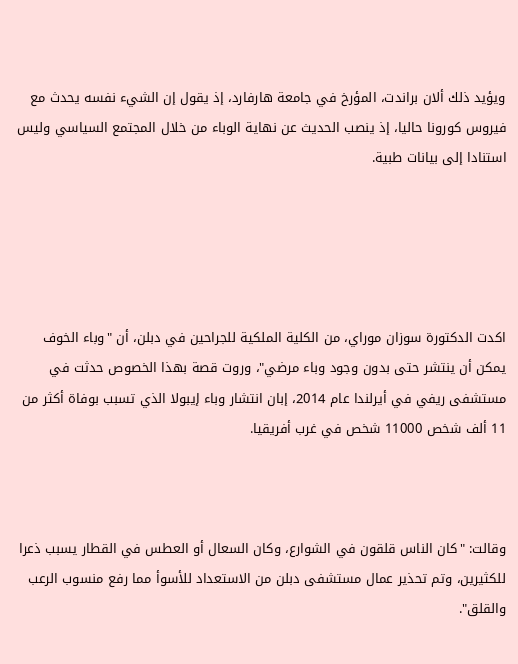ويؤيد ذلك ألان براندت، المؤرخ في جامعة هارفارد، إذ يقول إن الشيء نفسه يحدث مع فيروس كورونا حاليا، إذ ينصب الحديث عن نهاية الوباء من خلال المجتمع السياسي وليس استنادا إلى بيانات طبية.





اكدت الدكتورة سوزان موراي، من الكلية الملكية للجراحين في دبلن، أن "وباء الخوف يمكن أن ينتشر حتى بدون وجود وباء مرضي"، وروت قصة بهذا الخصوص حدثت في مستشفى ريفي في أيرلندا عام 2014، إبان انتشار وباء إيبولا الذي تسبب بوفاة أكثر من 11 ألف شخص 11000 شخص في غرب أفريقيا.



وقالت: "كان الناس قلقون في الشوارع، وكان السعال أو العطس في القطار يسبب ذعرا للكثيرين، وتم تحذير عمال مستشفى دبلن من الاستعداد للأسوأ مما رفع منسوب الرعب والقلق".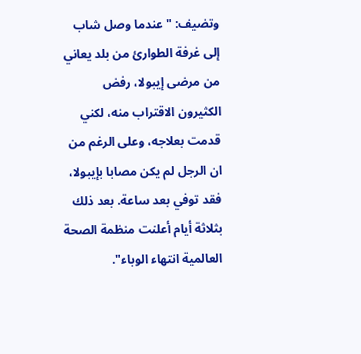وتضيف: "عندما وصل شاب إلى غرفة الطوارئ من بلد يعاني من مرضى إيبولا، رفض الكثيرون الاقتراب منه، لكني قدمت بعلاجه، وعلى الرغم من ان الرجل لم يكن مصابا بإيبولا، فقد توفي بعد ساعة. بعد ذلك بثلاثة أيام أعلنت منظمة الصحة العالمية انتهاء الوباء".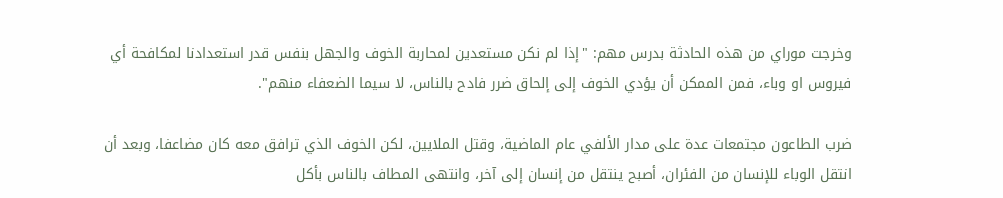وخرجت موراي من هذه الحادثة بدرس مهم: "إذا لم نكن مستعدين لمحاربة الخوف والجهل بنفس قدر استعدادنا لمكافحة أي فيروس او وباء، فمن الممكن أن يؤدي الخوف إلى إلحاق ضرر فادح بالناس، لا سيما الضعفاء منهم".

ضرب الطاعون مجتمعات عدة على مدار الألفي عام الماضية، وقتل الملايين، لكن الخوف الذي ترافق معه كان مضاعفا، وبعد أن انتقل الوباء للإنسان من الفئران، أصبح ينتقل من إنسان إلى آخر، وانتهى المطاف بالناس بأكل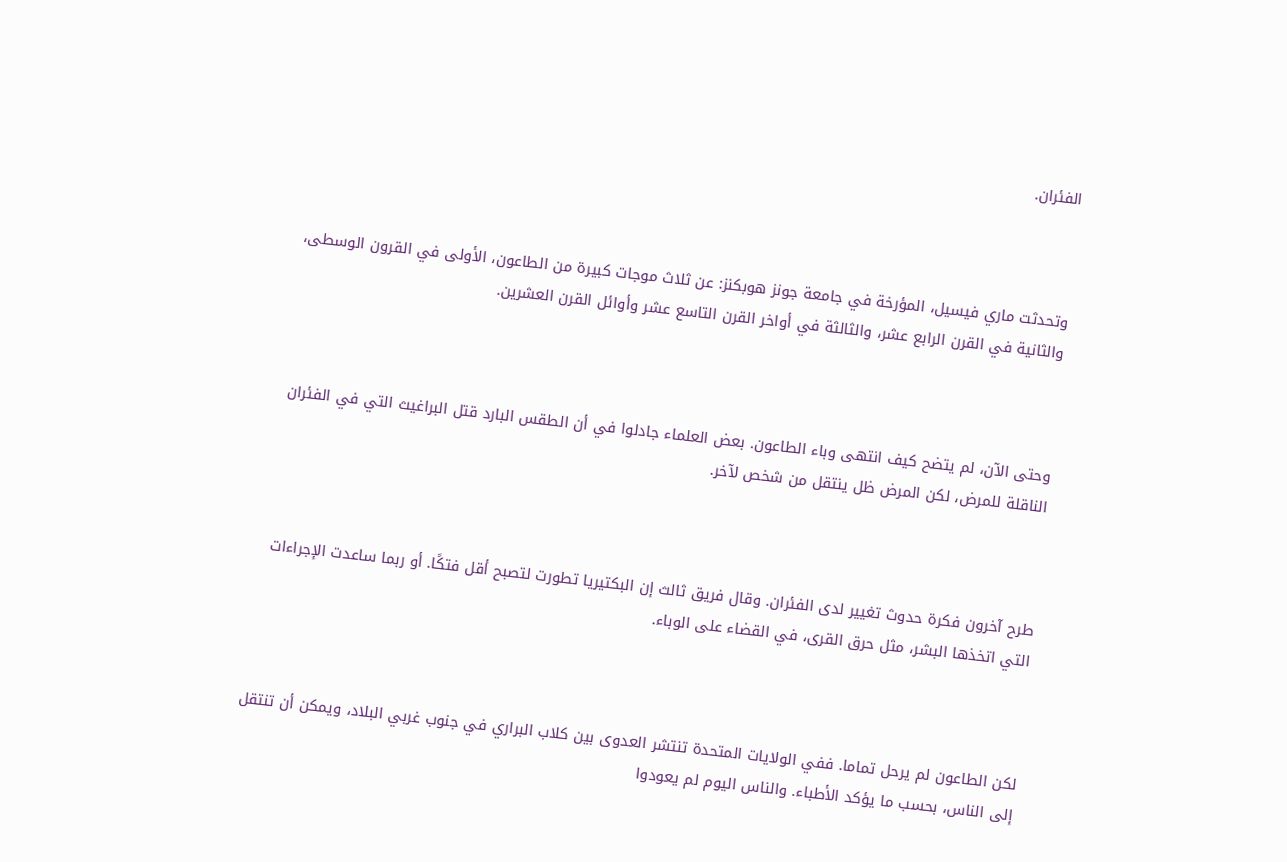الفئران.



وتحدثت ماري فيسيل، المؤرخة في جامعة جونز هوبكنز: عن ثلاث موجات كبيرة من الطاعون، الأولى في القرون الوسطى، والثانية في القرن الرابع عشر، والثالثة في أواخر القرن التاسع عشر وأوائل القرن العشرين.



وحتى الآن، لم يتضح كيف انتهى وباء الطاعون. بعض العلماء جادلوا في أن الطقس البارد قتل البراغيث التي في الفئران الناقلة للمرض، لكن المرض ظل ينتقل من شخص لآخر.



طرح آخرون فكرة حدوث تغيير لدى الفئران. وقال فريق ثالث إن البكتيريا تطورت لتصبح أقل فتكًا. أو ربما ساعدت الإجراءات التي اتخذها البشر، مثل حرق القرى، في القضاء على الوباء.



لكن الطاعون لم يرحل تماما. ففي الولايات المتحدة تنتشر العدوى بين كلاب البراري في جنوب غربي البلاد، ويمكن أن تنتقل إلى الناس، بحسب ما يؤكد الأطباء. والناس اليوم لم يعودوا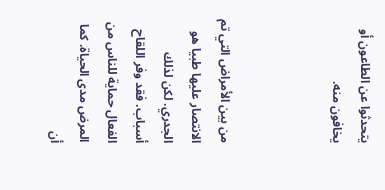يتحدثوا عن الطاعون أو يخافون منه.



من بين الأمراض التي تم الانتصار عليها طبيا هو الجدري. لكن لذلك أسباب. فقد وفر اللقاح الفعال حماية للناس من المرض مدى الحياة. كما أن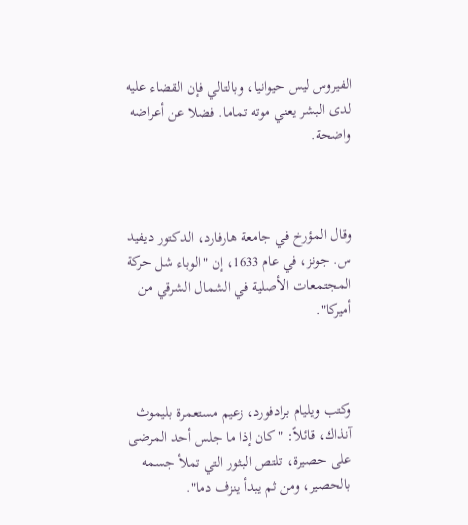الفيروس ليس حيوانيا، وبالتالي فإن القضاء عليه لدى البشر يعني موته تماما. فضلا عن أعراضه واضحة.



وقال المؤرخ في جامعة هارفارد، الدكتور ديفيد س. جونز، في عام 1633، إن "الوباء شل حركة المجتمعات الأصلية في الشمال الشرقي من أميركا".



وكتب ويليام برادفورد، زعيم مستعمرة بليموث آنذاك، قائلاً: "كان إذا ما جلس أحد المرضى على حصيرة، تلتص البثور التي تملأ جسمه بالحصير، ومن ثم يبدأ ينزف دما".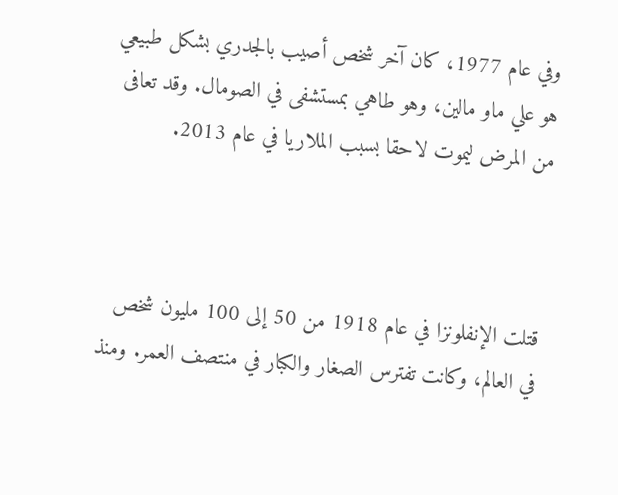وفي عام 1977، كان آخر شخص أصيب بالجدري بشكل طبيعي هو علي ماو مالين، وهو طاهي بمستشفى في الصومال. وقد تعافى من المرض ليموت لاحقا بسبب الملاريا في عام 2013.



قتلت الإنفلونزا في عام 1918 من 50 إلى 100 مليون شخص في العالم، وكانت تفترس الصغار والكبار في منتصف العمر. ومنذ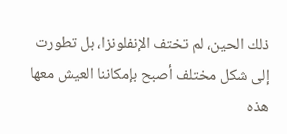ذلك الحين، لم تختف الإنفلونزا، بل تطورت إلى شكل مختلف أصبح بإمكاننا العيش معها هذه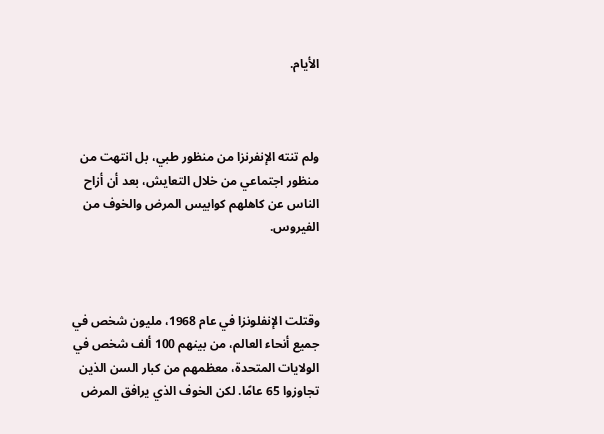الأيام.



ولم تنته الإنفرنزا من منظور طبي، بل انتهت من منظور اجتماعي من خلال التعايش، بعد أن أزاح الناس عن كاهلهم كوابيس المرض والخوف من الفيروس.



وقتلت الإنفلونزا في عام 1968، مليون شخص في جميع أنحاء العالم، من بينهم 100 ألف شخص في الولايات المتحدة، معظمهم من كبار السن الذين تجاوزوا 65 عامًا. لكن الخوف الذي يرافق المرض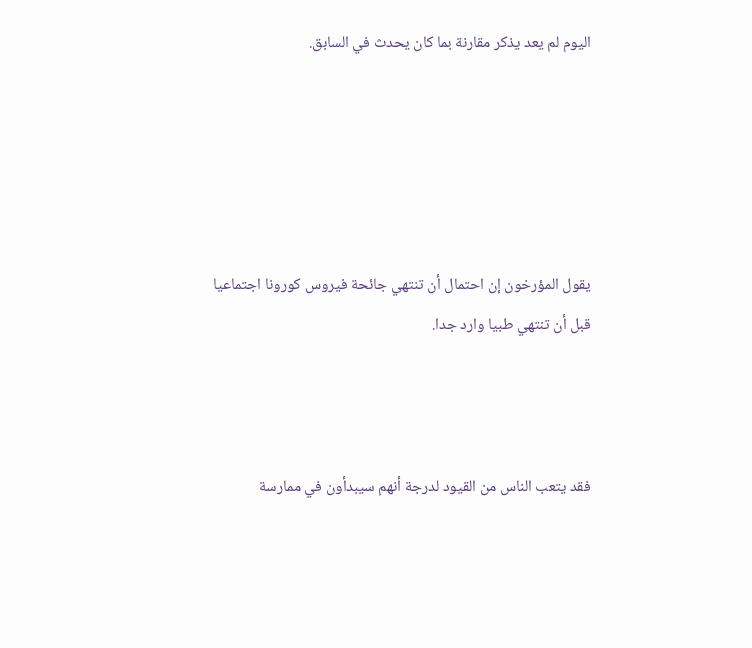اليوم لم يعد يذكر مقارنة بما كان يحدث في السابق.





يقول المؤرخون إن احتمال أن تنتهي جائحة فيروس كورونا اجتماعيا قبل أن تنتهي طبيا وارد جدا.



فقد يتعب الناس من القيود لدرجة أنهم سيبدأون في ممارسة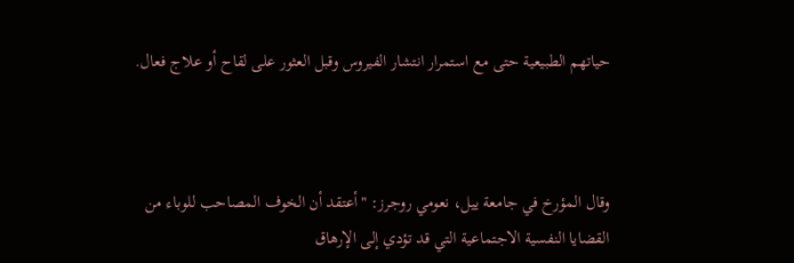حياتهم الطبيعية حتى مع استمرار انتشار الفيروس وقبل العثور على لقاح أو علاج فعال.



وقال المؤرخ في جامعة ييل، نعومي روجرز: "أعتقد أن الخوف المصاحب للوباء من القضايا النفسية الاجتماعية التي قد تؤدي إلى الإرهاق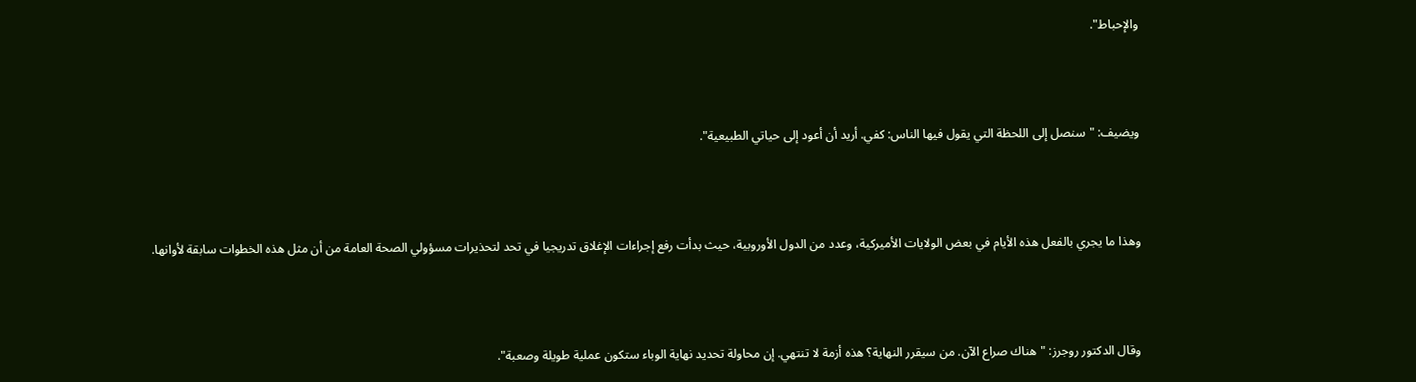والإحباط".



ويضيف: "سنصل إلى اللحظة التي يقول فيها الناس: كفي. أريد أن أعود إلى حياتي الطبيعية".



وهذا ما يجري بالفعل هذه الأيام في بعض الولايات الأميركية، وعدد من الدول الأوروبية، حيث بدأت رفع إجراءات الإغلاق تدريجيا في تحد لتحذيرات مسؤولي الصحة العامة من أن مثل هذه الخطوات سابقة لأوانها.



وقال الدكتور روجرز: "هناك صراع الآن. من سيقرر النهاية؟ هذه أزمة لا تنتهي. إن محاولة تحديد نهاية الوباء ستكون عملية طويلة وصعبة".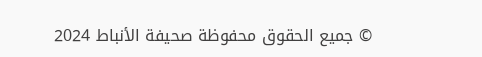© جميع الحقوق محفوظة صحيفة الأنباط 2024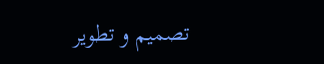تصميم و تطوير